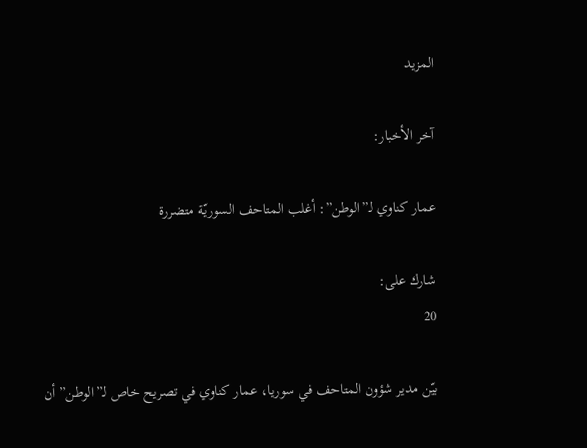المزيد

آخر الأخبار:

عمار كناوي لـ”الوطن”: أغلب المتاحف السوريّة متضررة

شارك على:
20

بيّن مدير شؤون المتاحف في سوريا، عمار كناوي في تصريح خاص لـ”الوطن” أن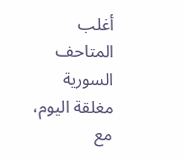أغلب المتاحف السورية مغلقة اليوم، مع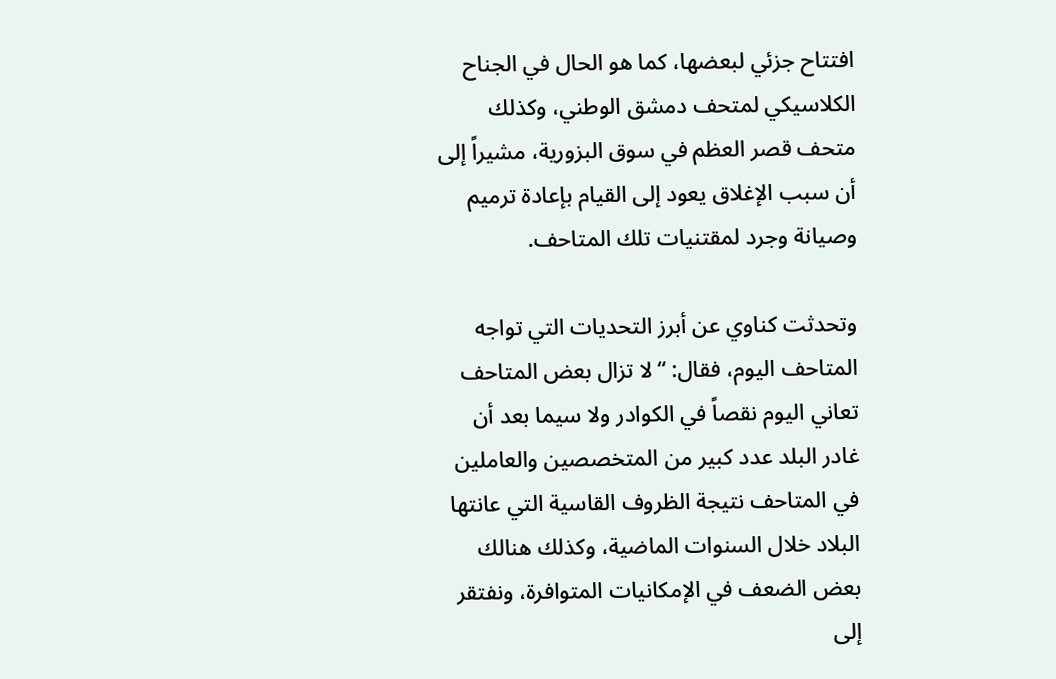افتتاح جزئي لبعضها، كما هو الحال في الجناح الكلاسيكي لمتحف دمشق الوطني، وكذلك متحف قصر العظم في سوق البزورية، مشيراً إلى أن سبب الإغلاق يعود إلى القيام بإعادة ترميم وصيانة وجرد لمقتنيات تلك المتاحف.

وتحدثت كناوي عن أبرز التحديات التي تواجه المتاحف اليوم، فقال: “لا تزال بعض المتاحف تعاني اليوم نقصاً في الكوادر ولا سيما بعد أن غادر البلد عدد كبير من المتخصصين والعاملين في المتاحف نتيجة الظروف القاسية التي عانتها البلاد خلال السنوات الماضية، وكذلك هنالك بعض الضعف في الإمكانيات المتوافرة، ونفتقر إلى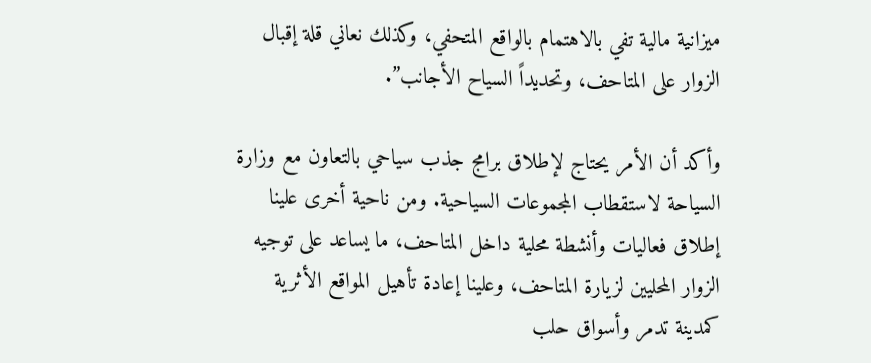ميزانية مالية تفي بالاهتمام بالواقع المتحفي، وكذلك نعاني قلة إقبال الزوار على المتاحف، وتحديداً السياح الأجانب”.

وأكد أن الأمر يحتاج لإطلاق برامج جذب سياحي بالتعاون مع وزارة السياحة لاستقطاب المجموعات السياحية. ومن ناحية أخرى علينا إطلاق فعاليات وأنشطة محلية داخل المتاحف، ما يساعد على توجيه الزوار المحليين لزيارة المتاحف، وعلينا إعادة تأهيل المواقع الأثرية كمدينة تدمر وأسواق حلب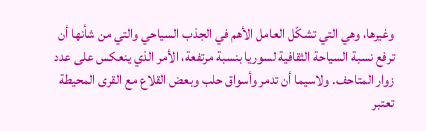وغيرها، وهي التي تشكّل العامل الأهم في الجذب السياحي والتي من شأنها أن ترفع نسبة السياحة الثقافية لسوريا بنسبة مرتفعة، الأمر الذي ينعكس على عدد زوار المتاحف. ولاسيما أن تدمر وأسواق حلب وبعض القلاع مع القرى المحيطة تعتبر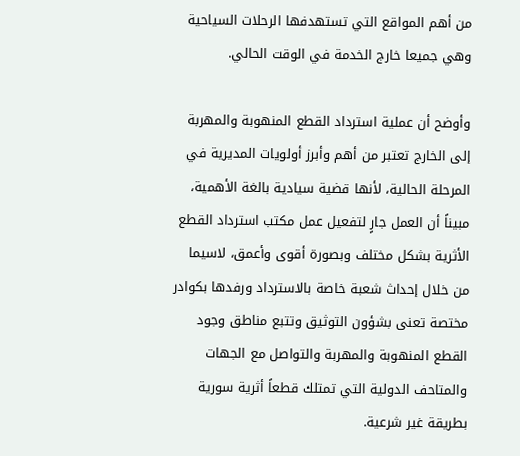من أهم المواقع التي تستهدفها الرحلات السياحية وهي جميعا خارج الخدمة في الوقت الحالي.

وأوضح أن عملية استرداد القطع المنهوبة والمهربة إلى الخارج تعتبر من أهم وأبرز أولويات المديرية في المرحلة الحالية، لأنها قضية سيادية بالغة الأهمية، مبيناً أن العمل جارٍ لتفعيل عمل مكتب استرداد القطع الأثرية بشكل مختلف وبصورة أقوى وأعمق، لاسيما من خلال إحداث شعبة خاصة بالاسترداد ورفدها بكوادر مختصة تعنى بشؤون التوثيق وتتبع مناطق وجود القطع المنهوبة والمهربة والتواصل مع الجهات والمتاحف الدولية التي تمتلك قطعاً أثرية سورية بطريقة غير شرعية.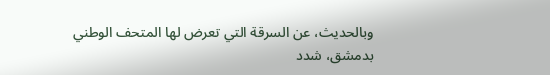وبالحديث، عن السرقة التي تعرض لها المتحف الوطني بدمشق، شدد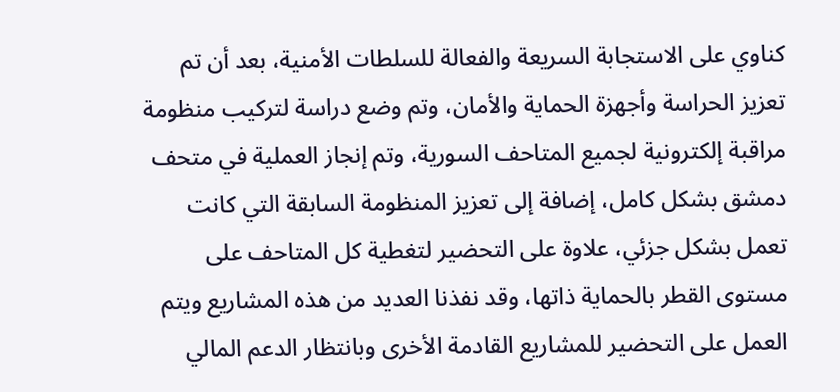كناوي على الاستجابة السريعة والفعالة للسلطات الأمنية، بعد أن تم تعزيز الحراسة وأجهزة الحماية والأمان، وتم وضع دراسة لتركيب منظومة مراقبة إلكترونية لجميع المتاحف السورية، وتم إنجاز العملية في متحف دمشق بشكل كامل، إضافة إلى تعزيز المنظومة السابقة التي كانت تعمل بشكل جزئي، علاوة على التحضير لتغطية كل المتاحف على مستوى القطر بالحماية ذاتها، وقد نفذنا العديد من هذه المشاريع ويتم العمل على التحضير للمشاريع القادمة الأخرى وبانتظار الدعم المالي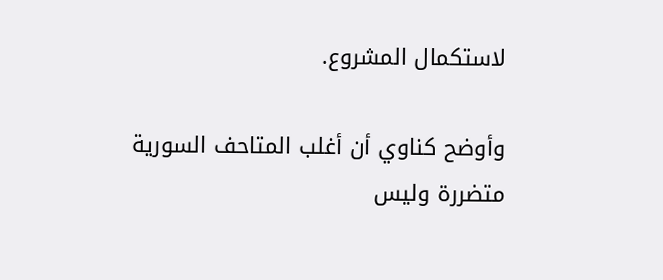لاستكمال المشروع.

وأوضح كناوي أن أغلب المتاحف السورية متضررة وليس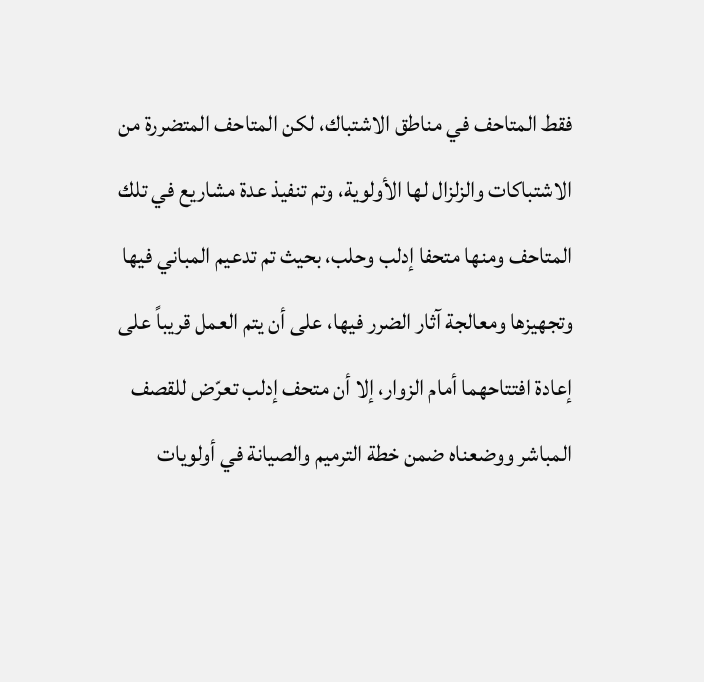فقط المتاحف في مناطق الاشتباك، لكن المتاحف المتضررة من الاشتباكات والزلزال لها الأولوية، وتم تنفيذ عدة مشاريع في تلك المتاحف ومنها متحفا إدلب وحلب، بحيث تم تدعيم المباني فيها وتجهيزها ومعالجة آثار الضرر فيها، على أن يتم العمل قريباً على إعادة افتتاحهما أمام الزوار، إلا أن متحف إدلب تعرّض للقصف المباشر ووضعناه ضمن خطة الترميم والصيانة في أولويات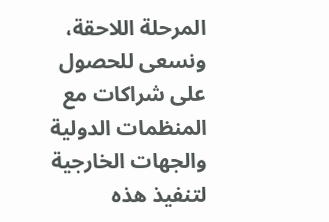المرحلة اللاحقة، ونسعى للحصول على شراكات مع المنظمات الدولية والجهات الخارجية لتنفيذ هذه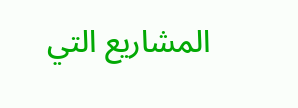المشاريع التي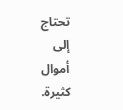تحتاج إلى أموال كثيرة.